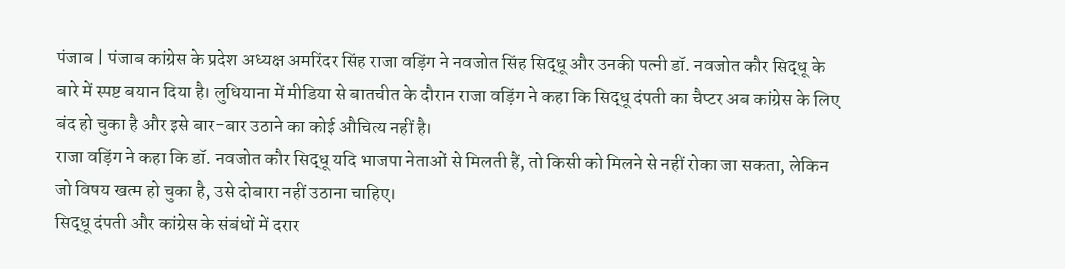पंजाब | पंजाब कांग्रेस के प्रदेश अध्यक्ष अमरिंदर सिंह राजा वड़िंग ने नवजोत सिंह सिद्धू और उनकी पत्नी डॉ. नवजोत कौर सिद्धू के बारे में स्पष्ट बयान दिया है। लुधियाना में मीडिया से बातचीत के दौरान राजा वड़िंग ने कहा कि सिद्धू दंपती का चैप्टर अब कांग्रेस के लिए बंद हो चुका है और इसे बार-बार उठाने का कोई औचित्य नहीं है।
राजा वड़िंग ने कहा कि डॉ. नवजोत कौर सिद्धू यदि भाजपा नेताओं से मिलती हैं, तो किसी को मिलने से नहीं रोका जा सकता, लेकिन जो विषय खत्म हो चुका है, उसे दोबारा नहीं उठाना चाहिए।
सिद्धू दंपती और कांग्रेस के संबंधों में दरार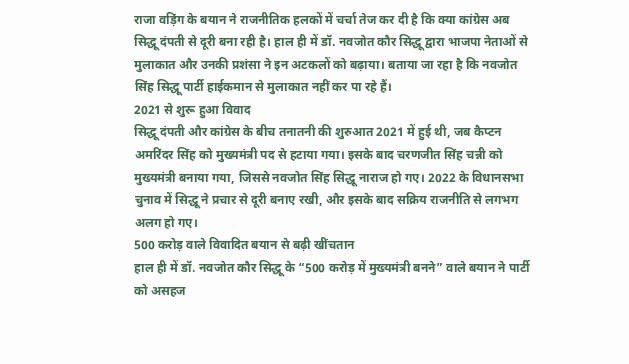राजा वड़िंग के बयान ने राजनीतिक हलकों में चर्चा तेज कर दी है कि क्या कांग्रेस अब सिद्धू दंपती से दूरी बना रही है। हाल ही में डॉ. नवजोत कौर सिद्धू द्वारा भाजपा नेताओं से मुलाकात और उनकी प्रशंसा ने इन अटकलों को बढ़ाया। बताया जा रहा है कि नवजोत सिंह सिद्धू पार्टी हाईकमान से मुलाकात नहीं कर पा रहे हैं।
2021 से शुरू हुआ विवाद
सिद्धू दंपती और कांग्रेस के बीच तनातनी की शुरुआत 2021 में हुई थी, जब कैप्टन अमरिंदर सिंह को मुख्यमंत्री पद से हटाया गया। इसके बाद चरणजीत सिंह चन्नी को मुख्यमंत्री बनाया गया, जिससे नवजोत सिंह सिद्धू नाराज हो गए। 2022 के विधानसभा चुनाव में सिद्धू ने प्रचार से दूरी बनाए रखी, और इसके बाद सक्रिय राजनीति से लगभग अलग हो गए।
500 करोड़ वाले विवादित बयान से बढ़ी खींचतान
हाल ही में डॉ. नवजोत कौर सिद्धू के “500 करोड़ में मुख्यमंत्री बनने” वाले बयान ने पार्टी को असहज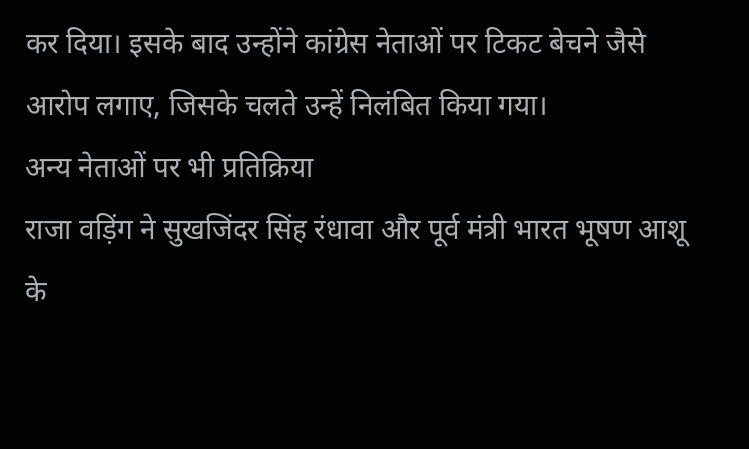कर दिया। इसके बाद उन्होंने कांग्रेस नेताओं पर टिकट बेचने जैसे आरोप लगाए, जिसके चलते उन्हें निलंबित किया गया।
अन्य नेताओं पर भी प्रतिक्रिया
राजा वड़िंग ने सुखजिंदर सिंह रंधावा और पूर्व मंत्री भारत भूषण आशू के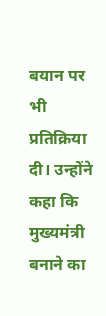बयान पर भी प्रतिक्रिया दी। उन्होंने कहा कि मुख्यमंत्री बनाने का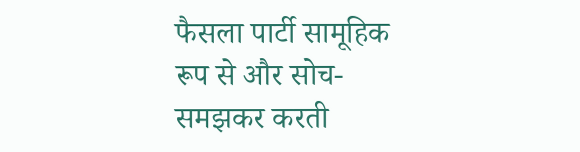फैसला पार्टी सामूहिक रूप से और सोच-समझकर करती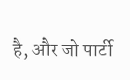है, और जो पार्टी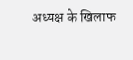अध्यक्ष के खिलाफ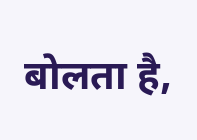बोलता है,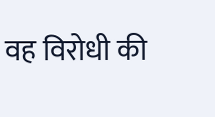वह विरोधी की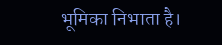भूमिका निभाता है।